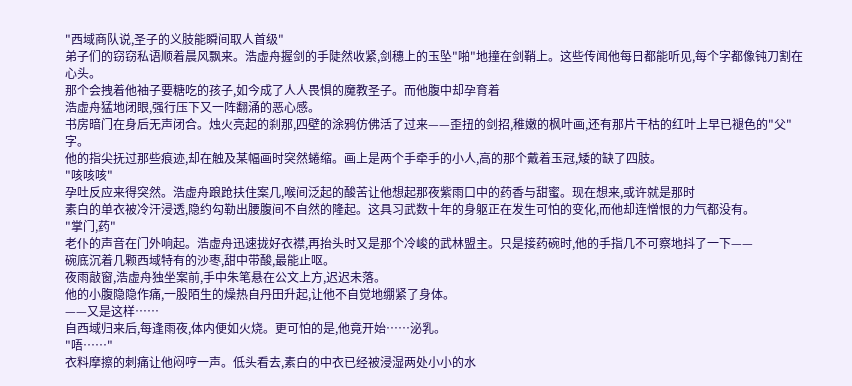"西域商队说,圣子的义肢能瞬间取人首级"
弟子们的窃窃私语顺着晨风飘来。浩虚舟握剑的手陡然收紧,剑穗上的玉坠"啪"地撞在剑鞘上。这些传闻他每日都能听见,每个字都像钝刀割在心头。
那个会拽着他袖子要糖吃的孩子,如今成了人人畏惧的魔教圣子。而他腹中却孕育着
浩虚舟猛地闭眼,强行压下又一阵翻涌的恶心感。
书房暗门在身后无声闭合。烛火亮起的刹那,四壁的涂鸦仿佛活了过来——歪扭的剑招,稚嫩的枫叶画,还有那片干枯的红叶上早已褪色的"父"字。
他的指尖抚过那些痕迹,却在触及某幅画时突然蜷缩。画上是两个手牵手的小人,高的那个戴着玉冠,矮的缺了四肢。
"咳咳咳"
孕吐反应来得突然。浩虚舟踉跄扶住案几,喉间泛起的酸苦让他想起那夜紫雨口中的药香与甜蜜。现在想来,或许就是那时
素白的单衣被冷汗浸透,隐约勾勒出腰腹间不自然的隆起。这具习武数十年的身躯正在发生可怕的变化,而他却连憎恨的力气都没有。
"掌门,药"
老仆的声音在门外响起。浩虚舟迅速拢好衣襟,再抬头时又是那个冷峻的武林盟主。只是接药碗时,他的手指几不可察地抖了一下——
碗底沉着几颗西域特有的沙枣,甜中带酸,最能止呕。
夜雨敲窗,浩虚舟独坐案前,手中朱笔悬在公文上方,迟迟未落。
他的小腹隐隐作痛,一股陌生的燥热自丹田升起,让他不自觉地绷紧了身体。
——又是这样……
自西域归来后,每逢雨夜,体内便如火烧。更可怕的是,他竟开始……泌乳。
"唔……"
衣料摩擦的刺痛让他闷哼一声。低头看去,素白的中衣已经被浸湿两处小小的水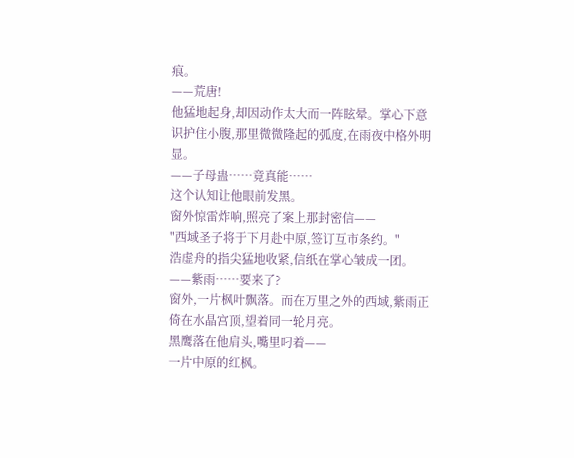痕。
——荒唐!
他猛地起身,却因动作太大而一阵眩晕。掌心下意识护住小腹,那里微微隆起的弧度,在雨夜中格外明显。
——子母蛊……竟真能……
这个认知让他眼前发黑。
窗外惊雷炸响,照亮了案上那封密信——
"西域圣子将于下月赴中原,签订互市条约。"
浩虚舟的指尖猛地收紧,信纸在掌心皱成一团。
——紫雨……要来了?
窗外,一片枫叶飘落。而在万里之外的西域,紫雨正倚在水晶宫顶,望着同一轮月亮。
黑鹰落在他肩头,嘴里叼着——
一片中原的红枫。